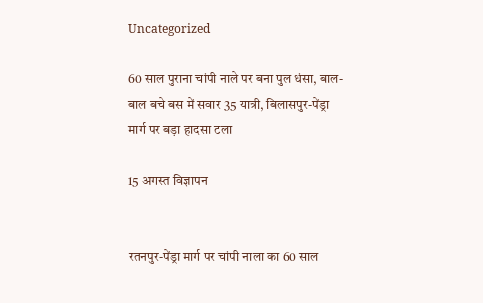Uncategorized

60 साल पुराना चांपी नाले पर बना पुल धंसा, बाल-बाल बचे बस में सवार 35 यात्री, बिलासपुर-पेंड्रा मार्ग पर बड़ा हादसा टला

15 अगस्त विज्ञापन


रतनपुर-पेंड्रा मार्ग पर चांपी नाला का 60 साल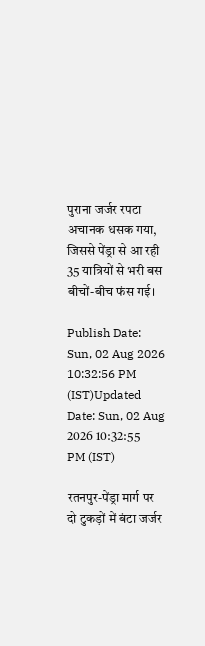पुराना जर्जर रपटा अचानक धसक गया, जिससे पेंड्रा से आ रही 35 यात्रियों से भरी बस बीचों-बीच फंस गई।

Publish Date: Sun, 02 Aug 2026 10:32:56 PM (IST)Updated Date: Sun, 02 Aug 2026 10:32:55 PM (IST)

रतनपुर-पेंड्रा मार्ग पर दो टुकड़ों में बंटा जर्जर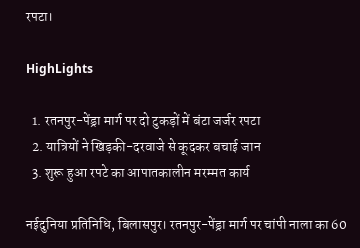रपटा।

HighLights

  1. रतनपुर-पेंड्रा मार्ग पर दो टुकड़ों में बंटा जर्जर रपटा
  2. यात्रियों ने खिड़की-दरवाजे से कूदकर बचाई जान
  3. शुरू हुआ रपटे का आपातकालीन मरम्मत कार्य

नईदुनिया प्रतिनिधि, बिलासपुर। रतनपुर-पेंड्रा मार्ग पर चांपी नाला का 60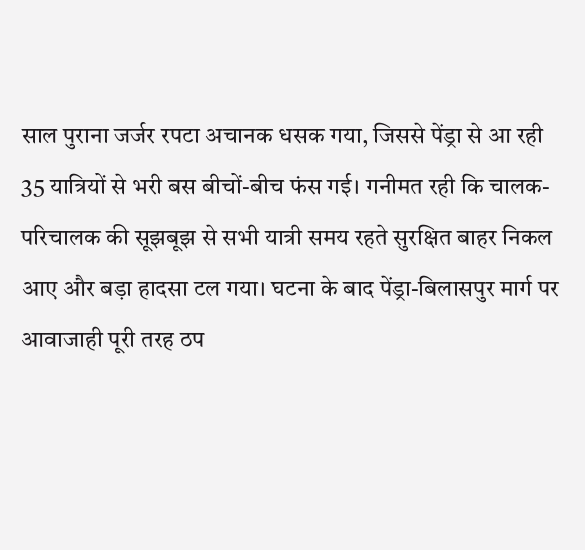साल पुराना जर्जर रपटा अचानक धसक गया, जिससे पेंड्रा से आ रही 35 यात्रियों से भरी बस बीचों-बीच फंस गई। गनीमत रही कि चालक-परिचालक की सूझबूझ से सभी यात्री समय रहते सुरक्षित बाहर निकल आए और बड़ा हादसा टल गया। घटना के बाद पेंड्रा-बिलासपुर मार्ग पर आवाजाही पूरी तरह ठप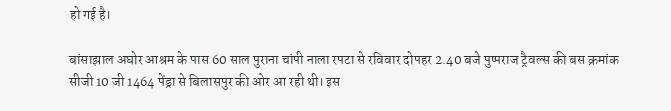हो गई है।

बांसाझाल अघोर आश्रम के पास 60 साल पुराना चांपी नाला रपटा से रविवार दोपहर 2.40 बजे पुष्पराज ट्रैवल्स की बस क्रमांक सीजी 10 जी 1464 पेंड्रा से बिलासपुर की ओर आ रही थी। इस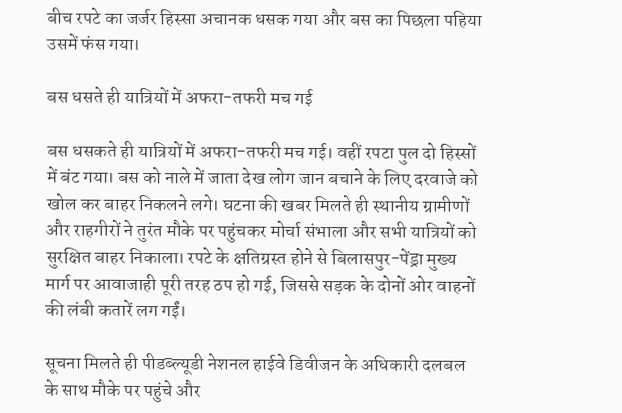बीच रपटे का जर्जर हिस्सा अचानक धसक गया और बस का पिछला पहिया उसमें फंस गया।

बस धसते ही यात्रियों में अफरा-तफरी मच गई

बस धसकते ही यात्रियों में अफरा-तफरी मच गई। वहीं रपटा पुल दो हिस्सों में बंट गया। बस को नाले में जाता देख लोग जान बचाने के लिए दरवाजे को खोल कर बाहर निकलने लगे। घटना की खबर मिलते ही स्थानीय ग्रामीणों और राहगीरों ने तुरंत मौके पर पहुंचकर मोर्चा संभाला और सभी यात्रियों को सुरक्षित बाहर निकाला। रपटे के क्षतिग्रस्त होने से बिलासपुर-पेंड्रा मुख्य मार्ग पर आवाजाही पूरी तरह ठप हो गई, जिससे सड़क के दोनों ओर वाहनों की लंबी कतारें लग गईं।

सूचना मिलते ही पीडब्ल्यूडी नेशनल हाईवे डिवीजन के अधिकारी दलबल के साथ मौके पर पहुंचे और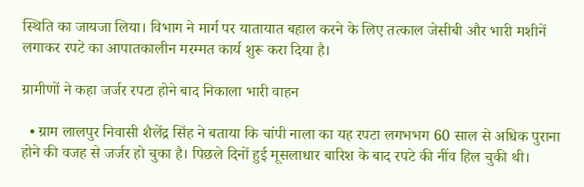स्थिति का जायजा लिया। विभाग ने मार्ग पर यातायात बहाल करने के लिए तत्काल जेसीबी और भारी मशीनें लगाकर रपटे का आपातकालीन मरम्मत कार्य शुरू करा दिया है।

ग्रामीणों ने कहा जर्जर रपटा होने बाद निकाला भारी वाहन

  • ग्राम लालपुर निवासी शैलेंद्र सिंह ने बताया कि चांपी नाला का यह रपटा लगभभग 60 साल से अधिक पुराना होने की वजह से जर्जर हो चुका है। पिछले दिनों हुई मूसलाधार बारिश के बाद रपटे की नींव हिल चुकी थी।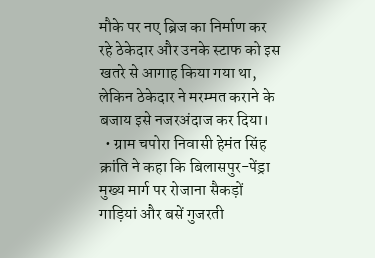मौके पर नए ब्रिज का निर्माण कर रहे ठेकेदार और उनके स्टाफ को इस खतरे से आगाह किया गया था, लेकिन ठेकेदार ने मरम्मत कराने के बजाय इसे नजरअंदाज कर दिया।
  • ग्राम चपोरा निवासी हेमंत सिंह क्रांति ने कहा कि बिलासपुर-पेंड्रा मुख्य मार्ग पर रोजाना सैकड़ों गाड़ियां और बसें गुजरती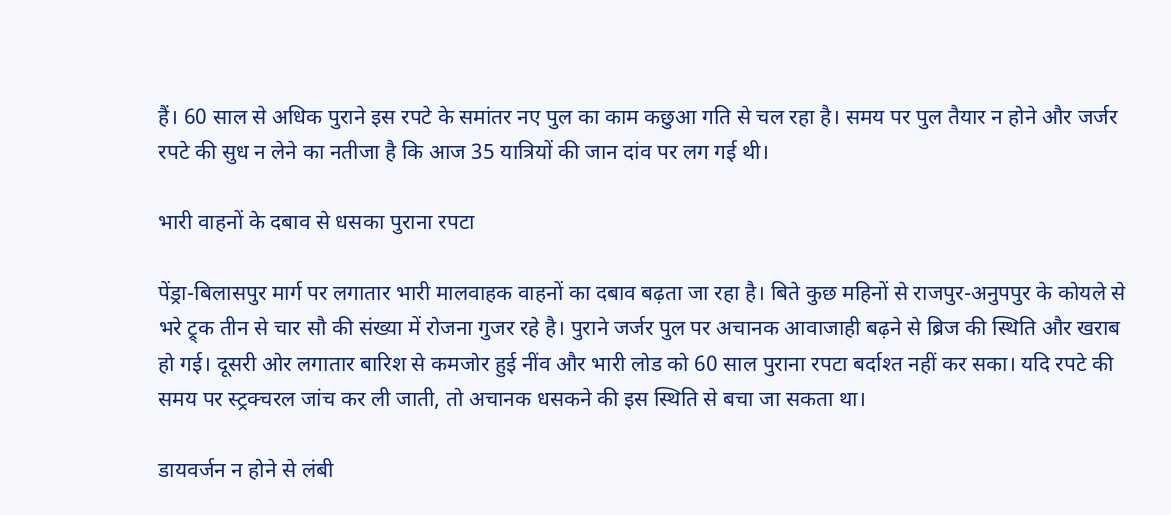हैं। 60 साल से अधिक पुराने इस रपटे के समांतर नए पुल का काम कछुआ गति से चल रहा है। समय पर पुल तैयार न होने और जर्जर रपटे की सुध न लेने का नतीजा है कि आज 35 यात्रियों की जान दांव पर लग गई थी।

भारी वाहनों के दबाव से धसका पुराना रपटा

पेंड्रा-बिलासपुर मार्ग पर लगातार भारी मालवाहक वाहनों का दबाव बढ़ता जा रहा है। बिते कुछ महिनों से राजपुर-अनुपपुर के कोयले से भरे ट्र्क तीन से चार सौ की संख्या में रोजना गुजर रहे है। पुराने जर्जर पुल पर अचानक आवाजाही बढ़ने से ब्रिज की स्थिति और खराब हो गई। दूसरी ओर लगातार बारिश से कमजोर हुई नींव और भारी लोड को 60 साल पुराना रपटा बर्दाश्त नहीं कर सका। यदि रपटे की समय पर स्ट्रक्चरल जांच कर ली जाती, तो अचानक धसकने की इस स्थिति से बचा जा सकता था।

डायवर्जन न होने से लंबी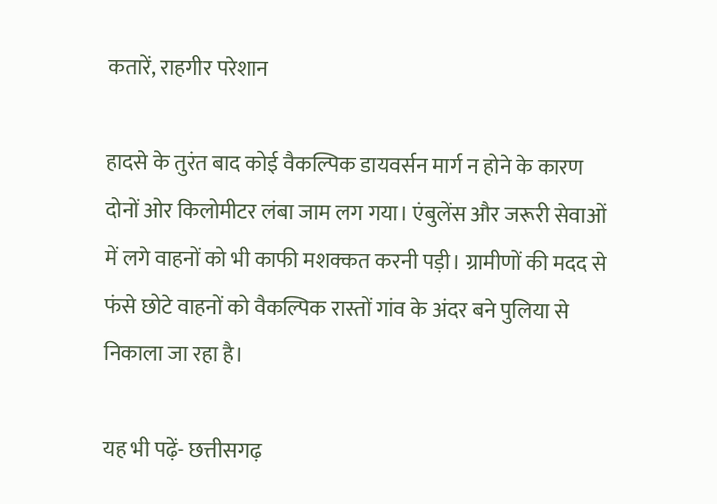कतारें, राहगीर परेशान

हादसे के तुरंत बाद कोई वैकल्पिक डायवर्सन मार्ग न होने के कारण दोनों ओर किलोमीटर लंबा जाम लग गया। एंबुलेंस और जरूरी सेवाओं में लगे वाहनों को भी काफी मशक्कत करनी पड़ी। ग्रामीणों की मदद से फंसे छोटे वाहनों को वैकल्पिक रास्तों गांव के अंदर बने पुलिया से निकाला जा रहा है।

यह भी पढ़ें- छत्तीसगढ़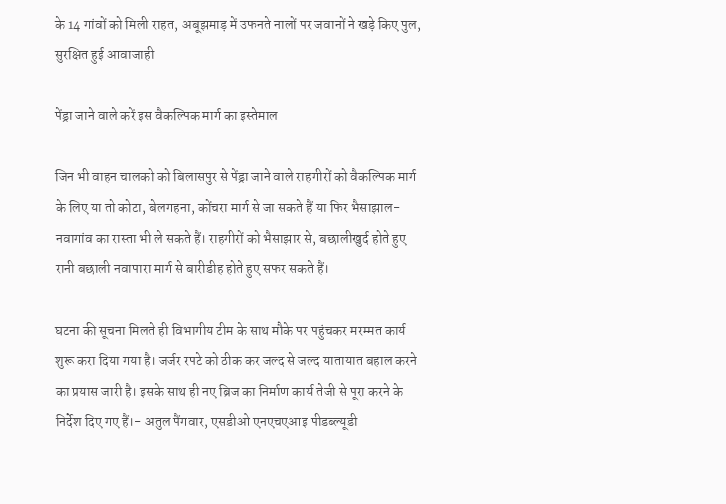के 14 गांवों को मिली राहत, अबूझमाड़ में उफनते नालों पर जवानों ने खड़े किए पुल, सुरक्षित हुई आवाजाही

पेंड्रा जाने वाले करें इस वैकल्पिक मार्ग का इस्तेमाल

जिन भी वाहन चालको को बिलासपुर से पेंड्रा जाने वाले राहगीरों को वैकल्पिक मार्ग के लिए या तो कोटा, बेलगहना, कोंचरा मार्ग से जा सकते हैं या फिर भैसाझाल-नवागांव का रास्ता भी ले सकते हैं। राहगीरों को भैसाझार से, बछालीखुर्द होते हुए रानी बछाली नवापारा मार्ग से बारीडीह होते हुए सफर सकते हैं।

घटना की सूचना मिलते ही विभागीय टीम के साथ मौके पर पहुंचकर मरम्मत कार्य शुरू करा दिया गया है। जर्जर रपटे को ठीक कर जल्द से जल्द यातायात बहाल करने का प्रयास जारी है। इसके साथ ही नए ब्रिज का निर्माण कार्य तेजी से पूरा करने के निर्देश दिए गए हैं।- अतुल पैंगवार, एसडीओ एनएचएआइ पीडब्ल्यूडी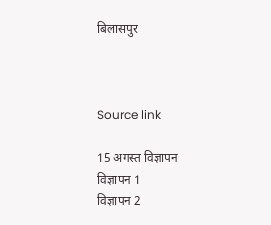बिलासपुर



Source link

15 अगस्त विज्ञापन
विज्ञापन 1
विज्ञापन 2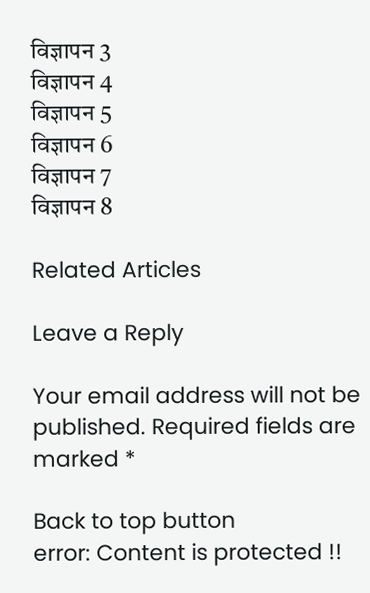विज्ञापन 3
विज्ञापन 4
विज्ञापन 5
विज्ञापन 6
विज्ञापन 7
विज्ञापन 8

Related Articles

Leave a Reply

Your email address will not be published. Required fields are marked *

Back to top button
error: Content is protected !!